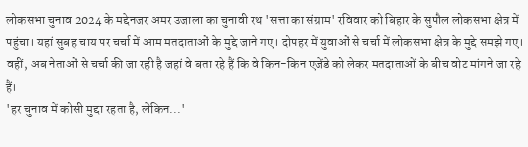लोकसभा चुनाव 2024 के मद्देनजर अमर उजाला का चुनावी रथ 'सत्ता का संग्राम' रविवार को बिहार के सुपौल लोकसभा क्षेत्र में पहुंचा। यहां सुबह चाय पर चर्चा में आम मतदाताओं के मुद्दे जाने गए। दोपहर में युवाओं से चर्चा में लोकसभा क्षेत्र के मुद्दे समझे गए। वहीं, अब नेताओं से चर्चा की जा रही है जहां वे बता रहे हैं कि वे किन-किन एजेंडे को लेकर मतदाताओं के बीच वोट मांगने जा रहे हैं।
'हर चुनाव में कोसी मुद्दा रहता है, लेकिन...'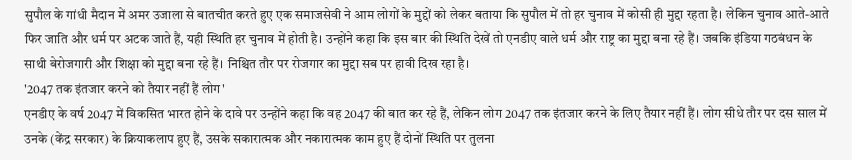सुपौल के गांधी मैदान में अमर उजाला से बातचीत करते हुए एक समाजसेवी ने आम लोगों के मुद्दों को लेकर बताया कि सुपौल में तो हर चुनाव में कोसी ही मुद्दा रहता है। लेकिन चुनाव आते-आते फिर जाति और धर्म पर अटक जाते हैं, यही स्थिति हर चुनाव में होती है। उन्होंने कहा कि इस बार की स्थिति देखें तो एनडीए वाले धर्म और राष्ट्र का मुद्दा बना रहे हैं। जबकि इंडिया गठबंधन के साथी बेरोजगारी और शिक्षा को मुद्दा बना रहे हैं। निश्चित तौर पर रोजगार का मुद्दा सब पर हावी दिख रहा है।
'2047 तक इंतजार करने को तैयार नहीं हैं लोग'
एनडीए के वर्ष 2047 में विकसित भारत होने के दावे पर उन्होंने कहा कि वह 2047 की बात कर रहे हैं, लेकिन लोग 2047 तक इंतजार करने के लिए तैयार नहीं हैं। लोग सीधे तौर पर दस साल में उनके (केंद्र सरकार) के क्रियाकलाप हुए हैं, उसके सकारात्मक और नकारात्मक काम हुए हैं दोनों स्थिति पर तुलना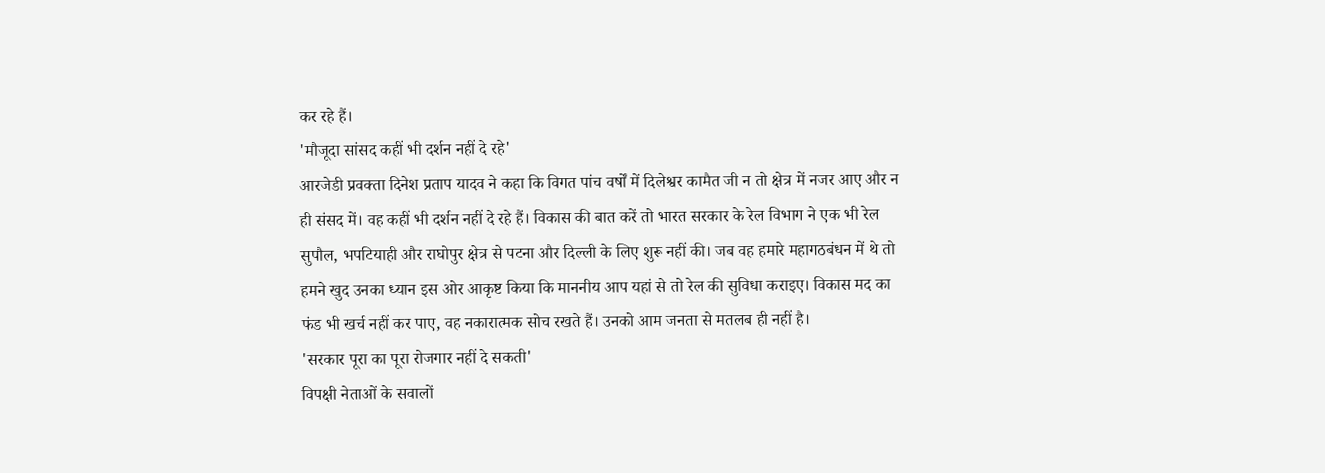कर रहे हैं।
'मौजूदा सांसद कहीं भी दर्शन नहीं दे रहे'
आरजेडी प्रवक्ता दिनेश प्रताप यादव ने कहा कि विगत पांच वर्षों में दिलेश्वर कामैत जी न तो क्षेत्र में नजर आए और न ही संसद में। वह कहीं भी दर्शन नहीं दे रहे हैं। विकास की बात करें तो भारत सरकार के रेल विभाग ने एक भी रेल सुपौल, भपटियाही और राघोपुर क्षेत्र से पटना और दिल्ली के लिए शुरू नहीं की। जब वह हमारे महागठबंधन में थे तो हमने खुद उनका ध्यान इस ओर आकृष्ट किया कि माननीय आप यहां से तो रेल की सुविधा कराइए। विकास मद का फंड भी खर्च नहीं कर पाए, वह नकारात्मक सोच रखते हैं। उनको आम जनता से मतलब ही नहीं है।
'सरकार पूरा का पूरा रोजगार नहीं दे सकती'
विपक्षी नेताओं के सवालों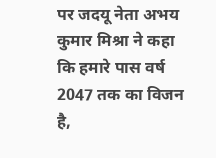पर जदयू नेता अभय कुमार मिश्रा ने कहा कि हमारे पास वर्ष 2047 तक का विजन है,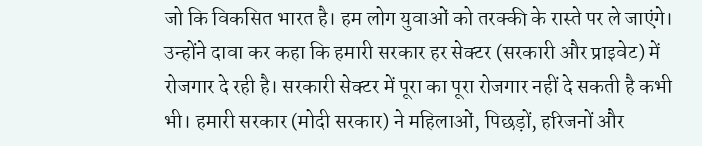जो कि विकसित भारत है। हम लोग युवाओं को तरक्की के रास्ते पर ले जाएंगे। उन्होंने दावा कर कहा कि हमारी सरकार हर सेक्टर (सरकारी और प्राइवेट) में रोजगार दे रही है। सरकारी सेक्टर में पूरा का पूरा रोजगार नहीं दे सकती है कभी भी। हमारी सरकार (मोदी सरकार) ने महिलाओं, पिछड़ों, हरिजनों और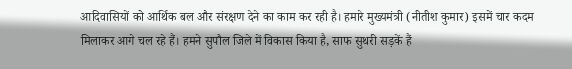आदिवासियों को आर्थिक बल और संरक्षण देने का काम कर रही है। हमारे मुख्यमंत्री (नीतीश कुमार) इसमें चार कदम मिलाकर आगे चल रहे हैं। हमने सुपौल जिले में विकास किया है, साफ सुथरी सड़कें हैं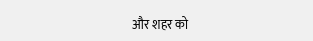और शहर को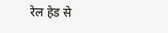रेल हेड से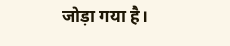जोड़ा गया है।